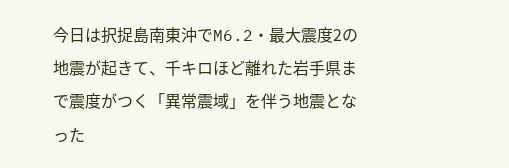今日は択捉島南東沖でM6.2・最大震度2の地震が起きて、千キロほど離れた岩手県まで震度がつく「異常震域」を伴う地震となった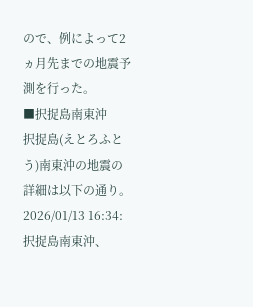ので、例によって2ヵ月先までの地震予測を行った。
■択捉島南東沖
択捉島(えとろふとう)南東沖の地震の詳細は以下の通り。
2026/01/13 16:34:択捉島南東沖、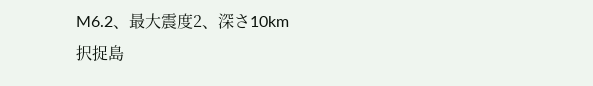M6.2、最大震度2、深さ10km
択捉島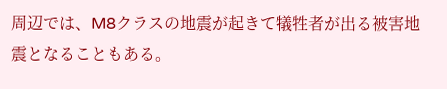周辺では、M8クラスの地震が起きて犠牲者が出る被害地震となることもある。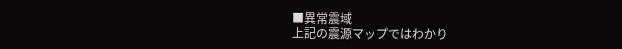■異常震域
上記の震源マップではわかり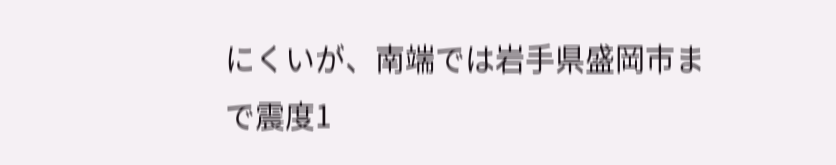にくいが、南端では岩手県盛岡市まで震度1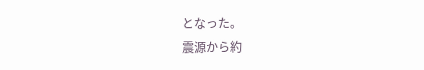となった。
震源から約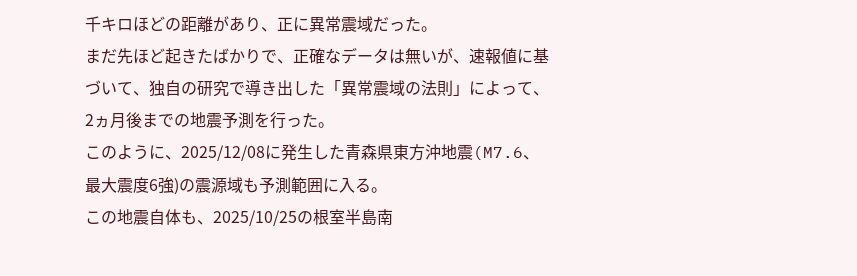千キロほどの距離があり、正に異常震域だった。
まだ先ほど起きたばかりで、正確なデータは無いが、速報値に基づいて、独自の研究で導き出した「異常震域の法則」によって、2ヵ月後までの地震予測を行った。
このように、2025/12/08に発生した青森県東方沖地震(M7.6、最大震度6強)の震源域も予測範囲に入る。
この地震自体も、2025/10/25の根室半島南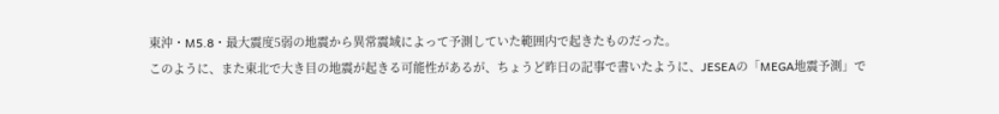東沖・M5.8・最大震度5弱の地震から異常震域によって予測していた範囲内で起きたものだった。
このように、また東北で大き目の地震が起きる可能性があるが、ちょうど昨日の記事で書いたように、JESEAの「MEGA地震予測」で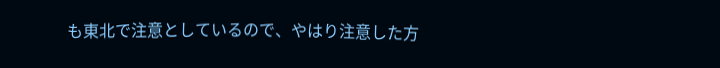も東北で注意としているので、やはり注意した方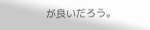が良いだろう。